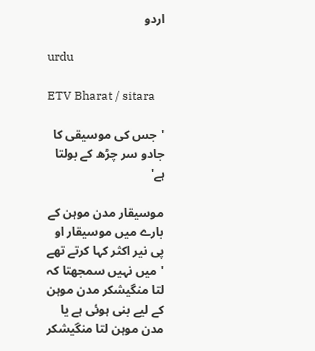اردو

urdu

ETV Bharat / sitara

'جس کی موسیقی کا جادو سر چڑھ کے بولتا ہے'

موسیقار مدن موہن کے بارے میں موسیقار او پی نیر اکثر کہا کرتے تھے 'میں نہیں سمجھتا کہ لتا منگیشکر مدن موہن کے لیے بنی ہوئی ہے یا مدن موہن لتا منگیشکر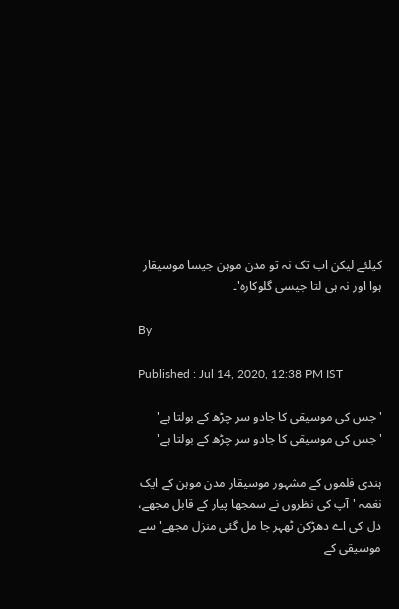کیلئے لیکن اب تک نہ تو مدن موہن جیسا موسیقار ہوا اور نہ ہی لتا جیسی گلوکارہ'۔

By

Published : Jul 14, 2020, 12:38 PM IST

'جس کی موسیقی کا جادو سر چڑھ کے بولتا ہے'
'جس کی موسیقی کا جادو سر چڑھ کے بولتا ہے'

ہندی فلموں کے مشہور موسیقار مدن موہن کے ایک نغمہ 'آپ كی نظروں نے سمجھا پیار کے قابل مجھے، دل کی اے دھڑکن ٹھہر جا مل گئی منزل مجھے' سے موسیقی کے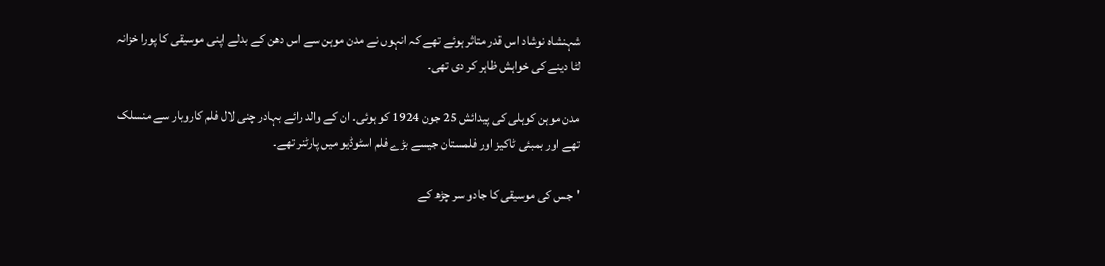شہنشاہ نوشاد اس قدر متاثر ہوئے تھے کہ انہوں نے مدن موہن سے اس دھن کے بدلے اپنی موسیقی کا پورا خزانہ لٹا دینے کی خواہش ظاہر کر دی تھی۔

مدن موہن کوہلی کی پیدائش 25 جون 1924 کو ہوئی۔ ان کے والد رائے بہادر چنی لال فلم کاروبار سے منسلک تھے اور بمبئی ٹاکیز اور فلمستان جیسے بڑے فلم اسٹوڈیو میں پارٹنر تھے۔

'جس کی موسیقی کا جادو سر چڑھ کے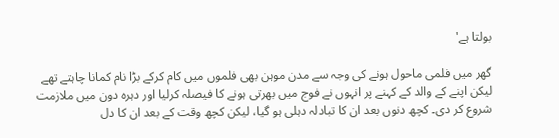بولتا ہے'

گھر میں فلمی ماحول ہونے کی وجہ سے مدن موہن بھی فلموں میں کام کرکے بڑا نام کمانا چاہتے تھے لیکن اپنے کے والد کے کہنے پر انہوں نے فوج میں بھرتی ہونے کا فیصلہ کرلیا اور دہرہ دون میں ملازمت شروع کر دی۔ کچھ دنوں بعد ان کا تبادلہ دہلی ہو گیا، لیکن کچھ وقت کے بعد ان کا دل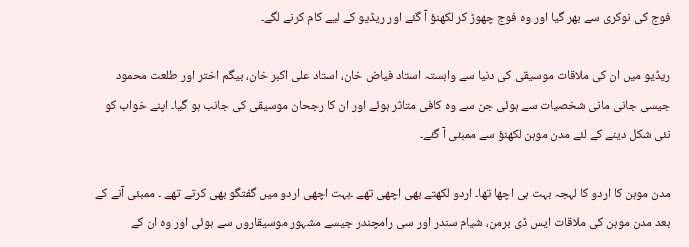فوج کی نوکری سے بھر گیا اور وہ فوج چھوڑ کر لکھنؤ آ گئے اور ریڈیو کے لیے کام کرنے لگے۔

ریڈیو میں ان کی ملاقات موسیقی کی دنیا سے وابستہ استاد فیاض خان، استاد علی اکبر خان، بیگم اختر اور طلعت محمود جیسی جانی مانی شخصیات سے ہوئی جن سے وہ کافی متاثر ہوئے اور ان کا رجحان موسیقی کی جانب ہو گیا۔ اپنے خواب کو نئی شکل دینے کے لئے مدن موہن لکھنؤ سے ممبئی آ گئے۔

مدن موہن کا اردو کا لہجہ بہت ہی اچھا تھا۔ اردو لکھتے بھی اچھی تھے ۔بہت اچھی اردو میں گفتگو بھی کرتے تھے ۔ ممبئی آنے کے بعد مدن موہن کی ملاقات ایس ڈی برمن، شیام سندر اور سی رامچندر جیسے مشہور موسیقاروں سے ہوئی اور وہ ان کے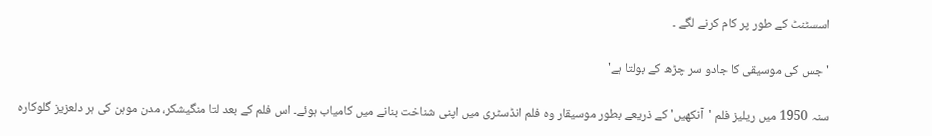اسسٹنٹ کے طور پر کام کرنے لگے ۔

'جس کی موسیقی کا جادو سر چڑھ کے بولتا ہے'

سنہ 1950 میں ریلیز فلم 'آنکھیں' کے ذریعے بطور موسیقار وہ فلم انڈسٹری میں اپنی شناخت بنانے میں کامیاب ہوئے۔ اس فلم کے بعد لتا منگیشکر، مدن موہن کی ہر دلعزیز گلوکارہ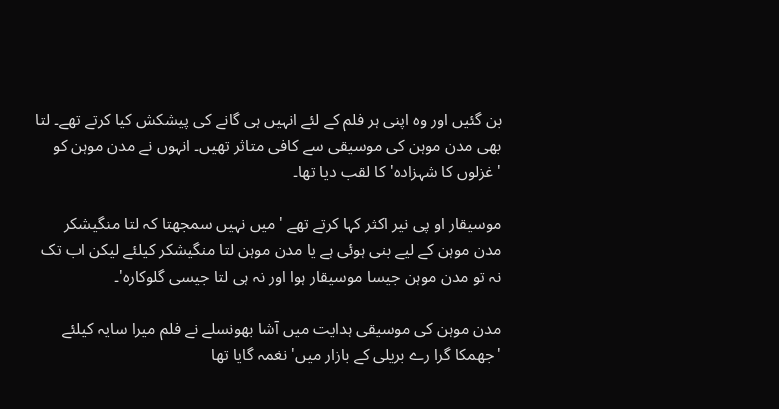بن گئیں اور وہ اپنی ہر فلم کے لئے انہیں ہی گانے کی پیشکش کیا کرتے تھے۔ لتا بھی مدن موہن کی موسیقی سے کافی متاثر تھیں۔ انہوں نے مدن موہن کو 'غزلوں کا شہزادہ' کا لقب دیا تھا۔

موسیقار او پی نیر اکثر کہا کرتے تھے 'میں نہیں سمجھتا کہ لتا منگیشکر مدن موہن کے لیے بنی ہوئی ہے یا مدن موہن لتا منگیشکر کیلئے لیکن اب تک نہ تو مدن موہن جیسا موسیقار ہوا اور نہ ہی لتا جیسی گلوکارہ'۔

مدن موہن کی موسیقی ہدایت میں آشا بھونسلے نے فلم میرا سایہ کیلئے 'جھمکا گرا رے بریلی کے بازار میں' نغمہ گایا تھا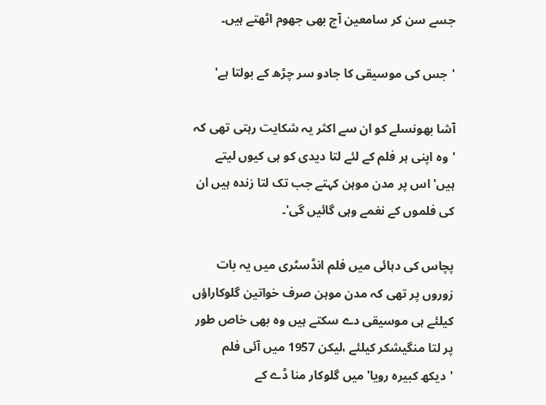جسے سن کر سامعین آج بھی جھوم اٹھتے ہیں۔

'جس کی موسیقی کا جادو سر چڑھ کے بولتا ہے'

آشا بھونسلے کو ان سے اکثر یہ شکایت رہتی تھی کہ 'وہ اپنی ہر فلم کے لئے لتا دیدی کو ہی کیوں لیتے ہیں' اس پر مدن موہن کہتے جب تک لتا زندہ ہیں ان کی فلموں کے نغمے وہی گائیں گی'۔

پچاس کی دہائی میں فلم انڈسٹری میں یہ بات زوروں پر تھی کہ مدن موہن صرف خواتین گلوکاراؤں کیلئے ہی موسیقی دے سکتے ہیں وہ بھی خاص طور پر لتا منگیشکر کیلئے ،لیکن 1957 میں آئی فلم 'دیکھ کبیرہ رویا' میں گلوکار منا ڈے کے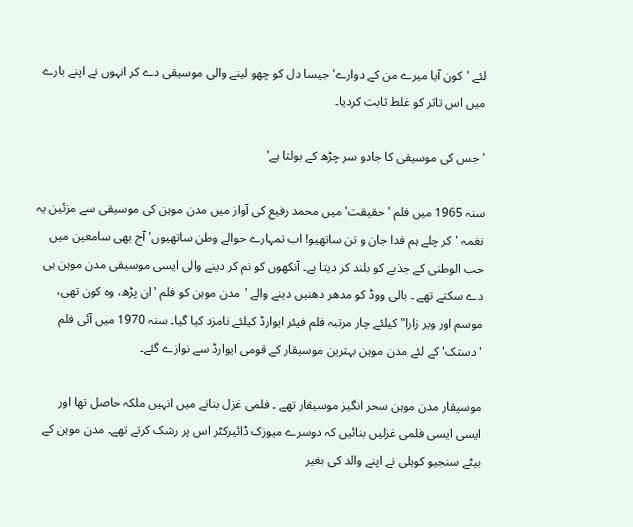لئے 'کون آیا میرے من کے دوارے' جیسا دل کو چھو لینے والی موسیقی دے کر انہوں نے اپنے بارے میں اس تاثر کو غلط ثابت کردیا۔

'جس کی موسیقی کا جادو سر چڑھ کے بولتا ہے'

سنہ 1965 میں فلم 'حقیقت' میں محمد رفیع کی آواز میں مدن موہن کی موسیقی سے مزئین یہ نغمہ 'کر چلے ہم فدا جان و تن ساتھیو! اب تمہارے حوالے وطن ساتھیوں' آج بھی سامعین میں حب الوطنی کے جذبے کو بلند کر دیتا ہے۔ آنکھوں کو نم کر دینے والی ایسی موسیقی مدن موہن ہی دے سکتے تھے ۔ بالی ووڈ کو مدھر دھنیں دینے والے 'مدن موہن کو فلم 'ان پڑھ، وہ کون تھی، موسم اور ویر زارا" کیلئے چار مرتبہ فلم فیئر ایوارڈ کیلئے نامزد کیا گیا۔ سنہ 1970 میں آئی فلم 'دستک' کے لئے مدن موہن بہترین موسیقار کے قومی ایوارڈ سے نوازے گئے۔

موسیقار مدن موہن سحر انگیز موسیقار تھے ۔ فلمی غزل بنانے میں انہیں ملکہ حاصل تھا اور ایسی ایسی فلمی غزلیں بنائیں کہ دوسرے میوزک ڈائیرکٹر اس پر رشک کرتے تھے۔ مدن موہن کے بیٹے سنجیو کوہلی نے اپنے والد کی بغیر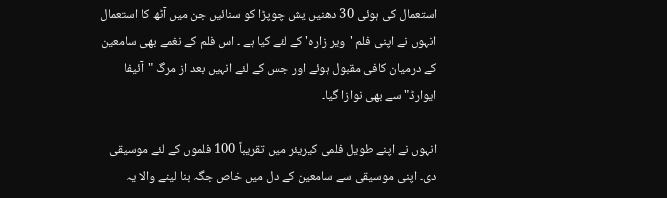استعمال کی ہوئی 30 دھنیں یش چوپڑا کو سنائیں جن میں آٹھ کا استعمال انہوں نے اپنی فلم 'ویر زارہ' کے لئے کیا ہے ۔ اس فلم کے نغمے بھی سامعین کے درمیان کافی مقبول ہوئے اور جس کے لئے انہیں بعد از مرگ "آئیفا ایوارڈ" سے بھی نوازا گیا۔

انہوں نے اپنے طویل فلمی کیریئر میں تقریباً 100 فلموں کے لئے موسیقی دی۔ اپنی موسیقی سے سامعین کے دل میں خاص جگہ بنا لینے والا یہ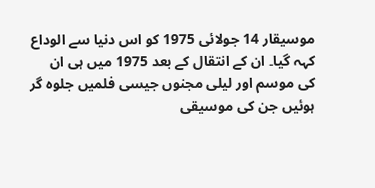موسیقار 14 جولائی 1975 کو اس دنیا سے الوداع کہہ گیا۔ ان کے انتقال کے بعد 1975 میں ہی ان کی موسم اور لیلی مجنوں جیسی فلمیں جلوہ گر ہوئیں جن کی موسیقی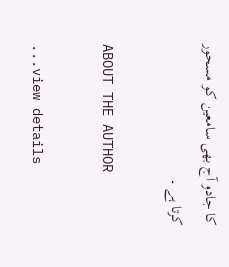کا جادو آج بھی سامعین کو مسحور کرتا ہے ۔

ABOUT THE AUTHOR

...view details